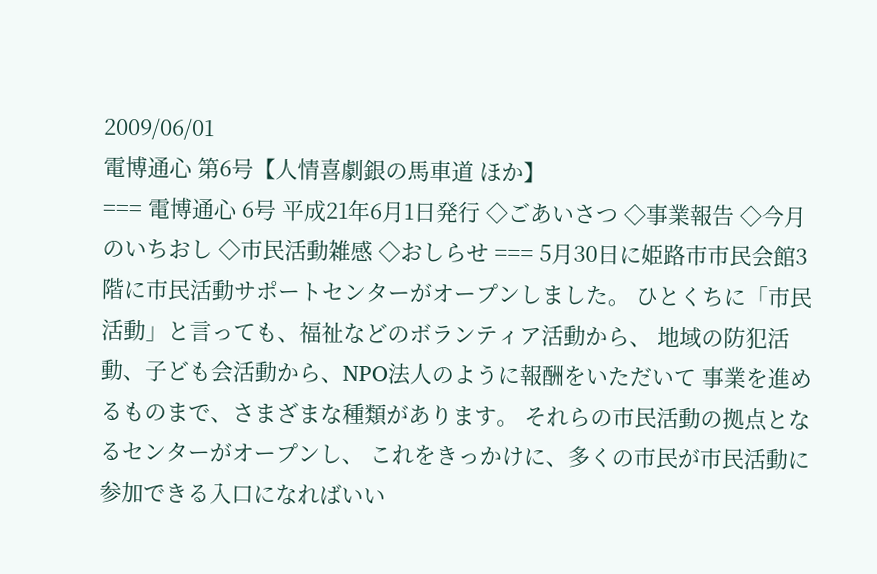2009/06/01
電博通心 第6号【人情喜劇銀の馬車道 ほか】
=== 電博通心 6号 平成21年6月1日発行 ◇ごあいさつ ◇事業報告 ◇今月のいちおし ◇市民活動雑感 ◇おしらせ === 5月30日に姫路市市民会館3階に市民活動サポートセンターがオープンしました。 ひとくちに「市民活動」と言っても、福祉などのボランティア活動から、 地域の防犯活動、子ども会活動から、NPO法人のように報酬をいただいて 事業を進めるものまで、さまざまな種類があります。 それらの市民活動の拠点となるセンターがオープンし、 これをきっかけに、多くの市民が市民活動に参加できる入口になればいい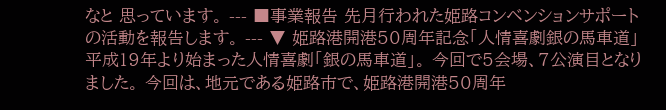なと 思っています。 --- ■事業報告 先月行われた姫路コンベンションサポートの活動を報告します。 --- ▼ 姫路港開港50周年記念「人情喜劇銀の馬車道」 平成19年より始まった人情喜劇「銀の馬車道」。 今回で5会場、7公演目となりました。 今回は、地元である姫路市で、姫路港開港50周年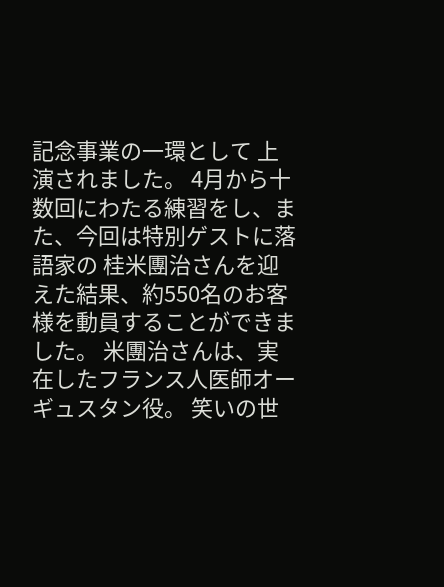記念事業の一環として 上演されました。 4月から十数回にわたる練習をし、また、今回は特別ゲストに落語家の 桂米團治さんを迎えた結果、約550名のお客様を動員することができました。 米團治さんは、実在したフランス人医師オーギュスタン役。 笑いの世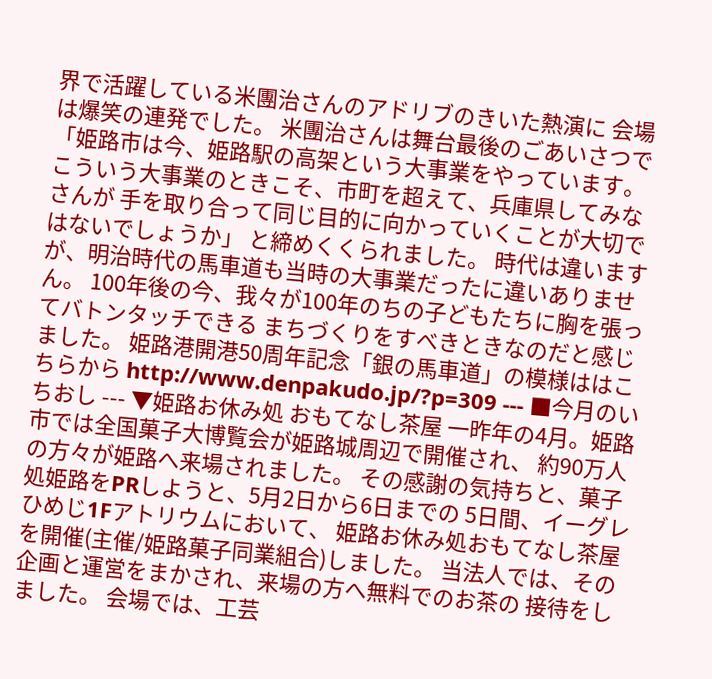界で活躍している米團治さんのアドリブのきいた熱演に 会場は爆笑の連発でした。 米團治さんは舞台最後のごあいさつで 「姫路市は今、姫路駅の高架という大事業をやっています。 こういう大事業のときこそ、市町を超えて、兵庫県してみなさんが 手を取り合って同じ目的に向かっていくことが大切ではないでしょうか」 と締めくくられました。 時代は違いますが、明治時代の馬車道も当時の大事業だったに違いありません。 100年後の今、我々が100年のちの子どもたちに胸を張ってバトンタッチできる まちづくりをすべきときなのだと感じました。 姫路港開港50周年記念「銀の馬車道」の模様ははこちらから http://www.denpakudo.jp/?p=309 --- ■今月のいちおし --- ▼姫路お休み処 おもてなし茶屋 一昨年の4月。姫路市では全国菓子大博覧会が姫路城周辺で開催され、 約90万人の方々が姫路へ来場されました。 その感謝の気持ちと、菓子処姫路をPRしようと、5月2日から6日までの 5日間、イーグレひめじ1Fアトリウムにおいて、 姫路お休み処おもてなし茶屋を開催(主催/姫路菓子同業組合)しました。 当法人では、その企画と運営をまかされ、来場の方へ無料でのお茶の 接待をしました。 会場では、工芸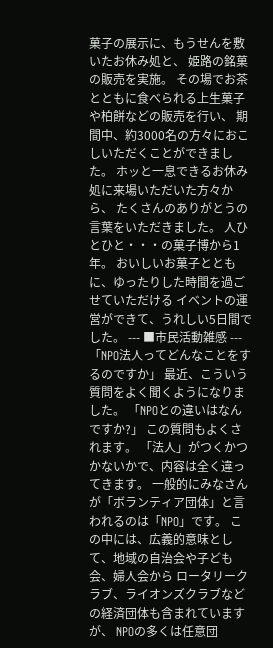菓子の展示に、もうせんを敷いたお休み処と、 姫路の銘菓の販売を実施。 その場でお茶とともに食べられる上生菓子や柏餅などの販売を行い、 期間中、約3000名の方々におこしいただくことができました。 ホッと一息できるお休み処に来場いただいた方々から、 たくさんのありがとうの言葉をいただきました。 人ひとひと・・・の菓子博から1年。 おいしいお菓子とともに、ゆったりした時間を過ごせていただける イベントの運営ができて、うれしい5日間でした。 --- ■市民活動雑感 --- 「NPO法人ってどんなことをするのですか」 最近、こういう質問をよく聞くようになりました。 「NPOとの違いはなんですか?」 この質問もよくされます。 「法人」がつくかつかないかで、内容は全く違ってきます。 一般的にみなさんが「ボランティア団体」と言われるのは「NPO」です。 この中には、広義的意味として、地域の自治会や子ども会、婦人会から ロータリークラブ、ライオンズクラブなどの経済団体も含まれていますが、 NPOの多くは任意団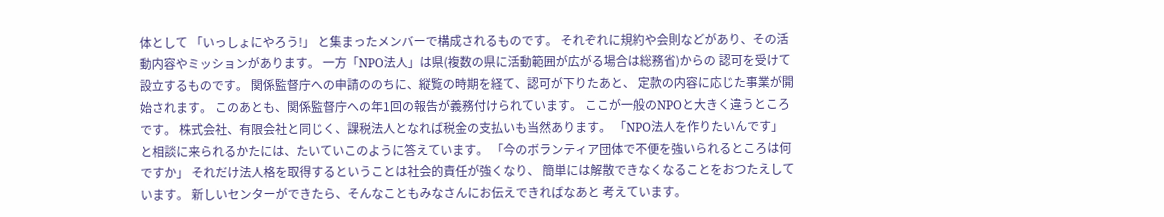体として 「いっしょにやろう!」 と集まったメンバーで構成されるものです。 それぞれに規約や会則などがあり、その活動内容やミッションがあります。 一方「NPO法人」は県(複数の県に活動範囲が広がる場合は総務省)からの 認可を受けて設立するものです。 関係監督庁への申請ののちに、縦覧の時期を経て、認可が下りたあと、 定款の内容に応じた事業が開始されます。 このあとも、関係監督庁への年1回の報告が義務付けられています。 ここが一般のNPOと大きく違うところです。 株式会社、有限会社と同じく、課税法人となれば税金の支払いも当然あります。 「NPO法人を作りたいんです」 と相談に来られるかたには、たいていこのように答えています。 「今のボランティア団体で不便を強いられるところは何ですか」 それだけ法人格を取得するということは社会的責任が強くなり、 簡単には解散できなくなることをおつたえしています。 新しいセンターができたら、そんなこともみなさんにお伝えできればなあと 考えています。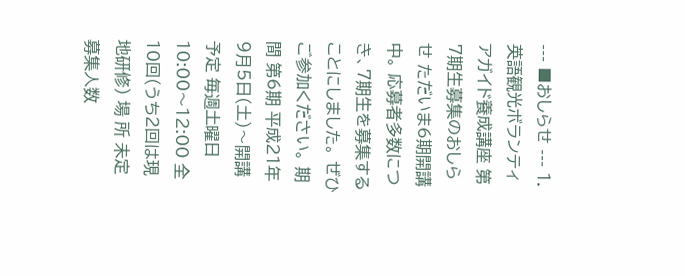--- ■おしらせ --- 1.英語観光ボランティアガイド養成講座 第7期生募集のおしらせ ただいま6期開講中。 応募者多数につき、7期生を募集することにしました。 ぜひご参加ください。 期 間 第6期 平成21年9月5日(土)〜開講予定 毎週土曜日 10:00〜12:00 全10回(うち2回は現地研修) 場 所 未定 募集人数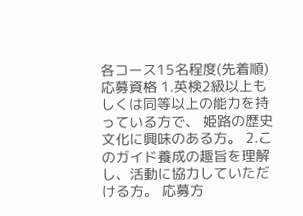各コース15名程度(先着順) 応募資格 1.英検2級以上もしくは同等以上の能力を持っている方で、 姫路の歴史文化に興味のある方。 2.このガイド養成の趣旨を理解し、活動に協力していただける方。 応募方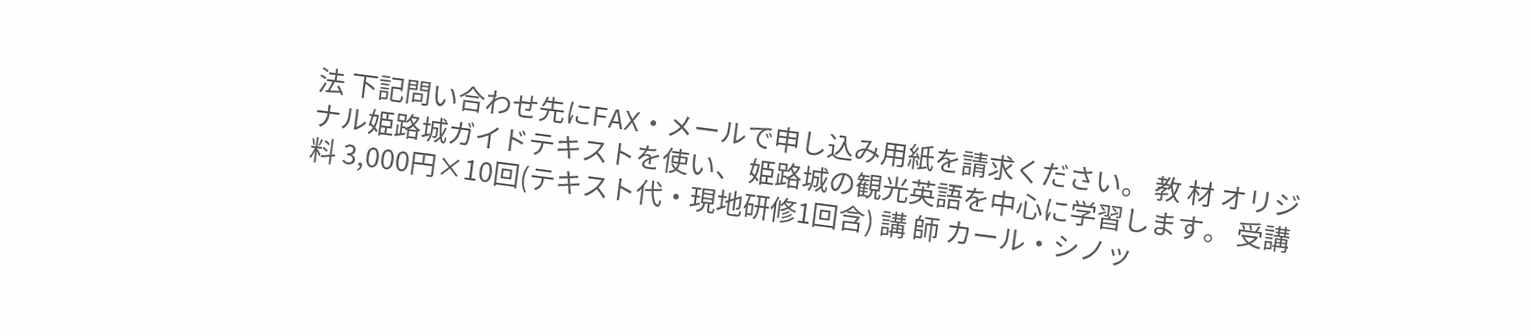法 下記問い合わせ先にFAX・メールで申し込み用紙を請求ください。 教 材 オリジナル姫路城ガイドテキストを使い、 姫路城の観光英語を中心に学習します。 受講料 3,000円×10回(テキスト代・現地研修1回含) 講 師 カール・シノッ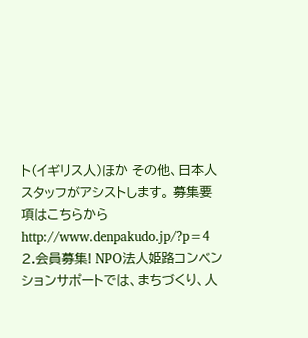ト(イギリス人)ほか その他、日本人スタッフがアシストします。 募集要項はこちらから http://www.denpakudo.jp/?p=4 2.会員募集! NPO法人姫路コンベンションサポートでは、まちづくり、人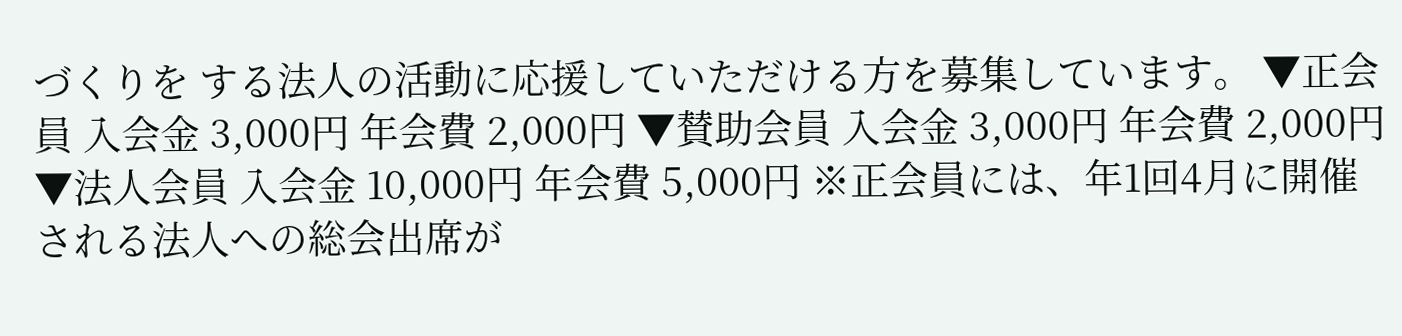づくりを する法人の活動に応援していただける方を募集しています。 ▼正会員 入会金 3,000円 年会費 2,000円 ▼賛助会員 入会金 3,000円 年会費 2,000円 ▼法人会員 入会金 10,000円 年会費 5,000円 ※正会員には、年1回4月に開催される法人への総会出席が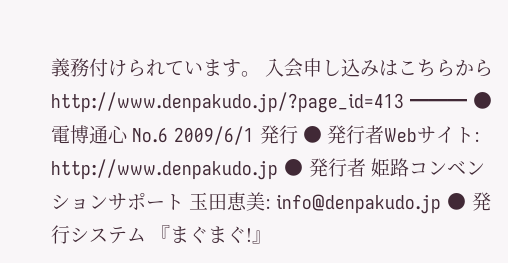義務付けられています。 入会申し込みはこちらから http://www.denpakudo.jp/?page_id=413 ━━━ ● 電博通心 No.6 2009/6/1 発行 ● 発行者Webサイト: http://www.denpakudo.jp ● 発行者 姫路コンベンションサポート 玉田恵美: info@denpakudo.jp ● 発行システム 『まぐまぐ!』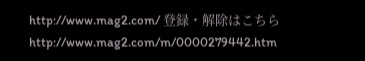http://www.mag2.com/ 登録・解除はこちらhttp://www.mag2.com/m/0000279442.htm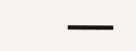━━━